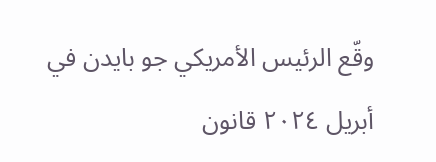وقّع الرئيس الأمريكي جو بايدن في أبريل ٢٠٢٤ قانون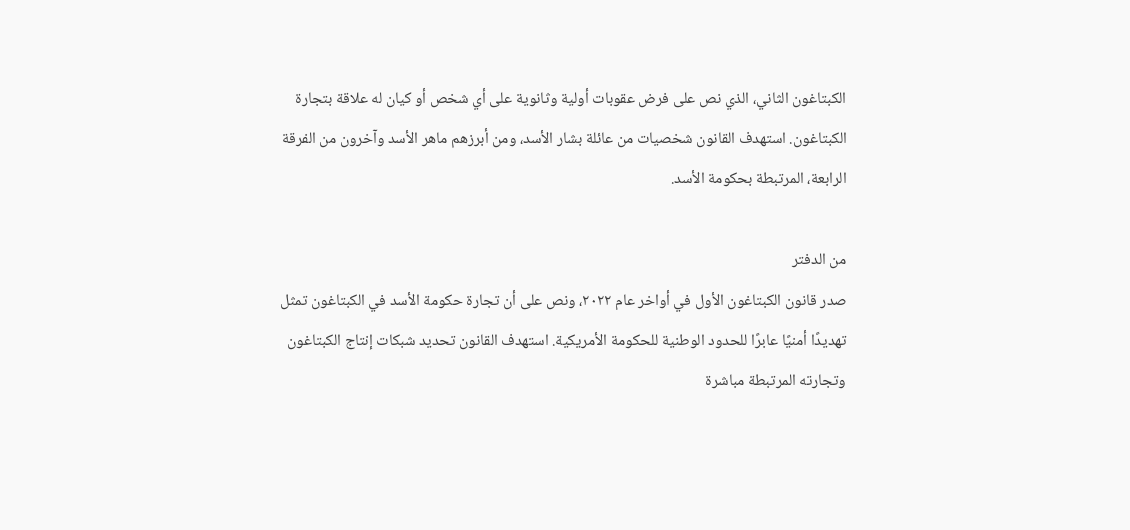الكبتاغون الثاني، الذي نص على فرض عقوبات أولية وثانوية على أي شخص أو كيان له علاقة بتجارة الكبتاغون. استهدف القانون شخصيات من عائلة بشار الأسد، ومن أبرزهم ماهر الأسد وآخرون من الفرقة الرابعة، المرتبطة بحكومة الأسد.

من الدفتر
صدر قانون الكبتاغون الأول في أواخر عام ٢٠٢٢، ونص على أن تجارة حكومة الأسد في الكبتاغون تمثل تهديدًا أمنيًا عابرًا للحدود الوطنية للحكومة الأمريكية. استهدف القانون تحديد شبكات إنتاج الكبتاغون وتجارته المرتبطة مباشرة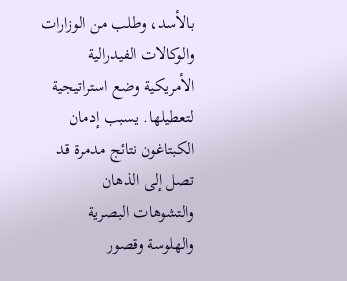بالأسد، وطلب من الوزارات والوكالات الفيدرالية الأمريكية وضع استراتيجية لتعطيلها. يسبب إدمان الكبتاغون نتائج مدمرة قد تصل إلى الذهان والتشوهات البصرية والهلوسة وقصور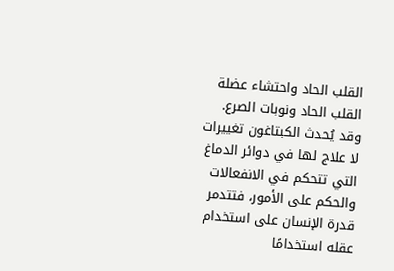القلب الحاد واحتشاء عضلة القلب الحاد ونوبات الصرع. وقد يُحدث الكبتاغون تغييرات لا علاج لها في دوائر الدماغ التي تتحكم في الانفعالات والحكم على الأمور، فتتدمر قدرة الإنسان على استخدام عقله استخدامًا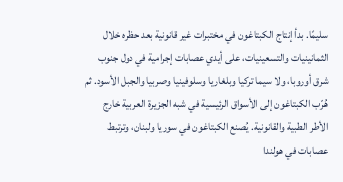سليمًا. بدأ إنتاج الكبتاغون في مختبرات غير قانونية بعد حظره خلال الثمانينيات والتسعينيات، على أيدي عصابات إجرامية في دول جنوب شرق أوروبا، ولا سيما تركيا وبلغاريا وسلوفينيا وصربيا والجبل الأسود. ثم هُرّب الكبتاغون إلى الأسواق الرئيسية في شبه الجزيرة العربية خارج الأطر الطبية والقانونية. يُصنع الكبتاغون في سوريا ولبنان، وترتبط عصابات في هولندا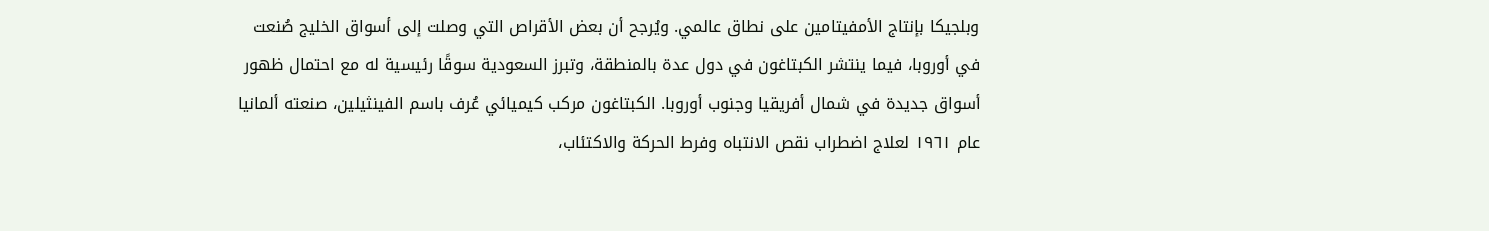وبلجيكا بإنتاج الأمفيتامين على نطاق عالمي. ويُرجح أن بعض الأقراص التي وصلت إلى أسواق الخليج صُنعت في أوروبا، فيما ينتشر الكبتاغون في دول عدة بالمنطقة، وتبرز السعودية سوقًا رئيسية له مع احتمال ظهور أسواق جديدة في شمال أفريقيا وجنوب أوروبا. الكبتاغون مركب كيميائي عُرف باسم الفينثيلين، صنعته ألمانيا عام ١٩٦١ لعلاج اضطراب نقص الانتباه وفرط الحركة والاكتئاب،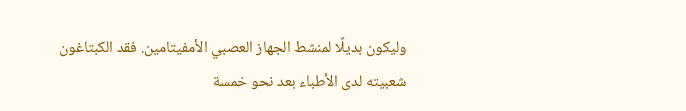وليكون بديلًا لمنشط الجهاز العصبي الأمفيتامين. فقد الكبتاغون شعبيته لدى الأطباء بعد نحو خمسة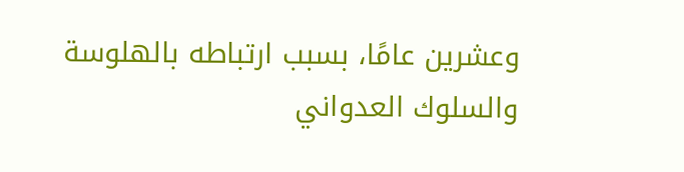وعشرين عامًا، بسبب ارتباطه بالهلوسة والسلوك العدواني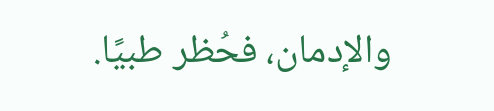والإدمان، فحُظر طبيًا.